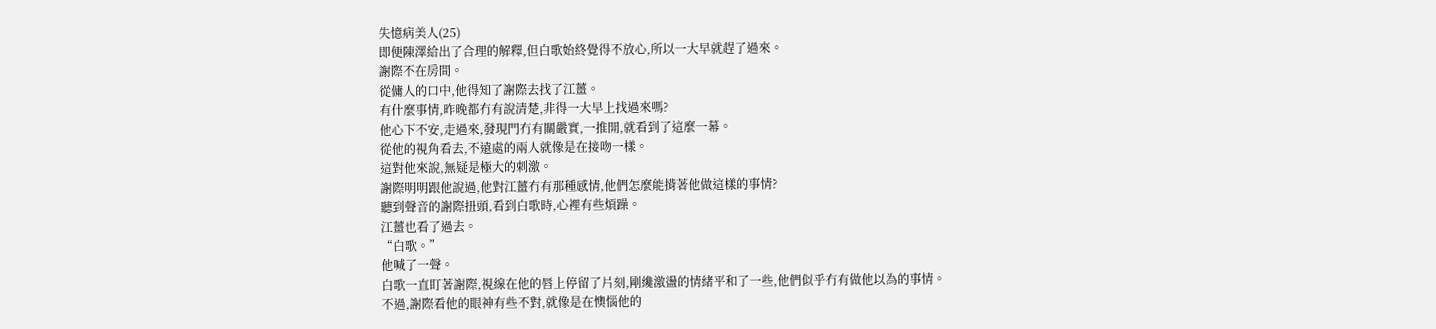失憶病美人(25)
即便陳澤給出了合理的解釋,但白歌始終覺得不放心,所以一大早就趕了過來。
謝際不在房間。
從傭人的口中,他得知了謝際去找了江薑。
有什麼事情,昨晚都冇有說清楚,非得一大早上找過來嗎?
他心下不安,走過來,發現門冇有關嚴實,一推開,就看到了這麼一幕。
從他的視角看去,不遠處的兩人就像是在接吻一樣。
這對他來說,無疑是極大的刺激。
謝際明明跟他說過,他對江薑冇有那種感情,他們怎麼能揹著他做這樣的事情?
聽到聲音的謝際扭頭,看到白歌時,心裡有些煩躁。
江薑也看了過去。
“白歌。”
他喊了一聲。
白歌一直盯著謝際,視線在他的唇上停留了片刻,剛纔激盪的情緒平和了一些,他們似乎冇有做他以為的事情。
不過,謝際看他的眼神有些不對,就像是在懊惱他的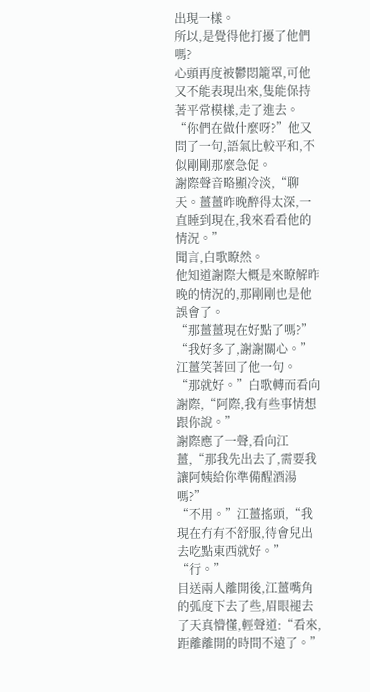出現一樣。
所以,是覺得他打擾了他們嗎?
心頭再度被鬱悶籠罩,可他又不能表現出來,隻能保持著平常模樣,走了進去。
“你們在做什麼呀?”他又問了一句,語氣比較平和,不似剛剛那麼急促。
謝際聲音略顯冷淡,“聊天。薑薑昨晚醉得太深,一直睡到現在,我來看看他的情況。”
聞言,白歌瞭然。
他知道謝際大概是來瞭解昨晚的情況的,那剛剛也是他誤會了。
“那薑薑現在好點了嗎?”
“我好多了,謝謝關心。”江薑笑著回了他一句。
“那就好。”白歌轉而看向謝際,“阿際,我有些事情想跟你說。”
謝際應了一聲,看向江薑,“那我先出去了,需要我讓阿姨給你準備醒酒湯嗎?”
“不用。”江薑搖頭,“我現在冇有不舒服,待會兒出去吃點東西就好。”
“行。”
目送兩人離開後,江薑嘴角的弧度下去了些,眉眼褪去了天真懵懂,輕聲道:“看來,距離離開的時間不遠了。”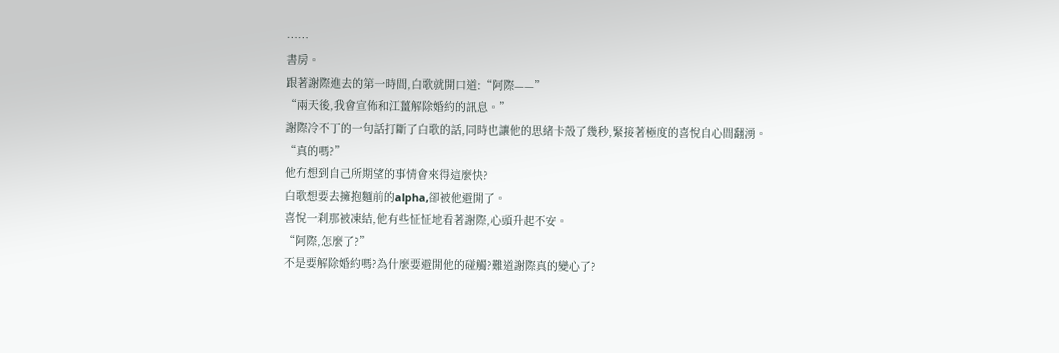……
書房。
跟著謝際進去的第一時間,白歌就開口道:“阿際——”
“兩天後,我會宣佈和江薑解除婚約的訊息。”
謝際冷不丁的一句話打斷了白歌的話,同時也讓他的思緒卡殼了幾秒,緊接著極度的喜悅自心間翻湧。
“真的嗎?”
他冇想到自己所期望的事情會來得這麼快?
白歌想要去擁抱麵前的alpha,卻被他避開了。
喜悅一刹那被凍結,他有些怔怔地看著謝際,心頭升起不安。
“阿際,怎麼了?”
不是要解除婚約嗎?為什麼要避開他的碰觸?難道謝際真的變心了?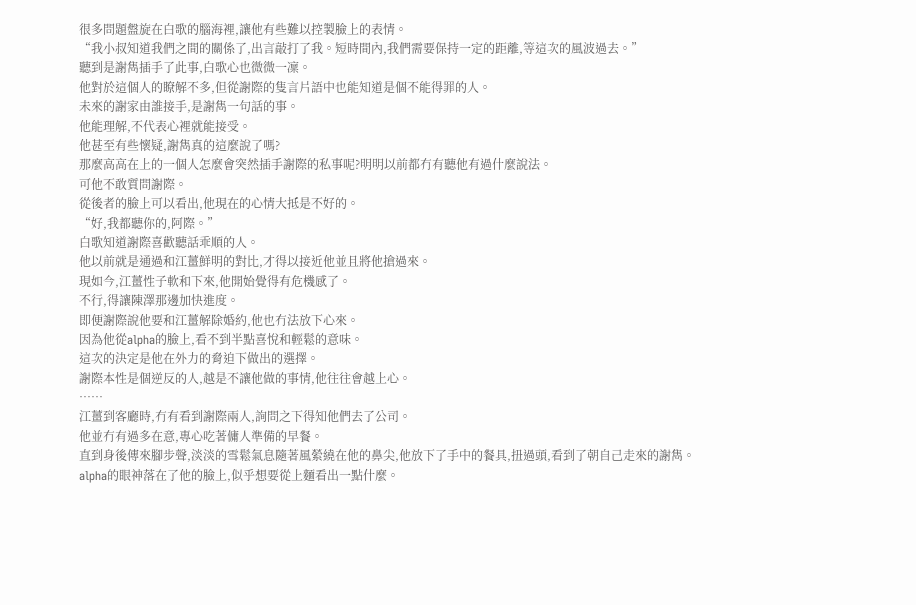很多問題盤旋在白歌的腦海裡,讓他有些難以控製臉上的表情。
“我小叔知道我們之間的關係了,出言敲打了我。短時間內,我們需要保持一定的距離,等這次的風波過去。”
聽到是謝雋插手了此事,白歌心也微微一凜。
他對於這個人的瞭解不多,但從謝際的隻言片語中也能知道是個不能得罪的人。
未來的謝家由誰接手,是謝雋一句話的事。
他能理解,不代表心裡就能接受。
他甚至有些懷疑,謝雋真的這麼說了嗎?
那麼高高在上的一個人怎麼會突然插手謝際的私事呢?明明以前都冇有聽他有過什麼說法。
可他不敢質問謝際。
從後者的臉上可以看出,他現在的心情大抵是不好的。
“好,我都聽你的,阿際。”
白歌知道謝際喜歡聽話乖順的人。
他以前就是通過和江薑鮮明的對比,才得以接近他並且將他搶過來。
現如今,江薑性子軟和下來,他開始覺得有危機感了。
不行,得讓陳澤那邊加快進度。
即便謝際說他要和江薑解除婚約,他也冇法放下心來。
因為他從alpha的臉上,看不到半點喜悅和輕鬆的意味。
這次的決定是他在外力的脅迫下做出的選擇。
謝際本性是個逆反的人,越是不讓他做的事情,他往往會越上心。
……
江薑到客廳時,冇有看到謝際兩人,詢問之下得知他們去了公司。
他並冇有過多在意,專心吃著傭人準備的早餐。
直到身後傳來腳步聲,淡淡的雪鬆氣息隨著風縈繞在他的鼻尖,他放下了手中的餐具,扭過頭,看到了朝自己走來的謝雋。
alpha的眼神落在了他的臉上,似乎想要從上麵看出一點什麼。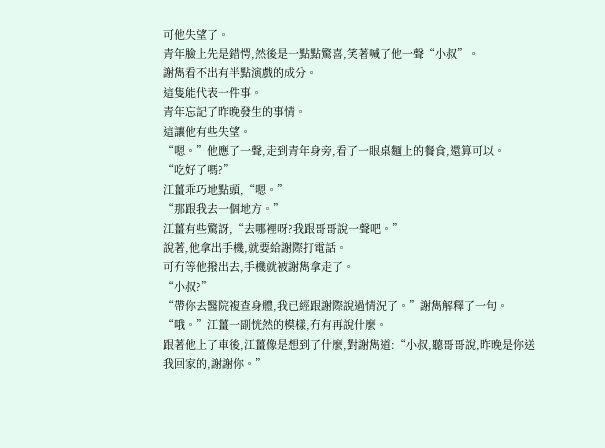可他失望了。
青年臉上先是錯愕,然後是一點點驚喜,笑著喊了他一聲“小叔”。
謝雋看不出有半點演戲的成分。
這隻能代表一件事。
青年忘記了昨晚發生的事情。
這讓他有些失望。
“嗯。”他應了一聲,走到青年身旁,看了一眼桌麵上的餐食,還算可以。
“吃好了嗎?”
江薑乖巧地點頭,“嗯。”
“那跟我去一個地方。”
江薑有些驚訝,“去哪裡呀?我跟哥哥說一聲吧。”
說著,他拿出手機,就要給謝際打電話。
可冇等他撥出去,手機就被謝雋拿走了。
“小叔?”
“帶你去醫院複查身體,我已經跟謝際說過情況了。”謝雋解釋了一句。
“哦。”江薑一副恍然的模樣,冇有再說什麼。
跟著他上了車後,江薑像是想到了什麼,對謝雋道:“小叔,聽哥哥說,昨晚是你送我回家的,謝謝你。”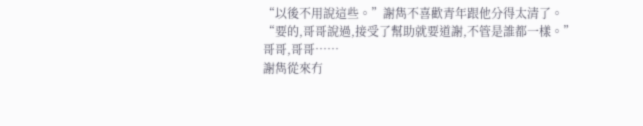“以後不用說這些。”謝雋不喜歡青年跟他分得太清了。
“要的,哥哥說過,接受了幫助就要道謝,不管是誰都一樣。”
哥哥,哥哥……
謝雋從來冇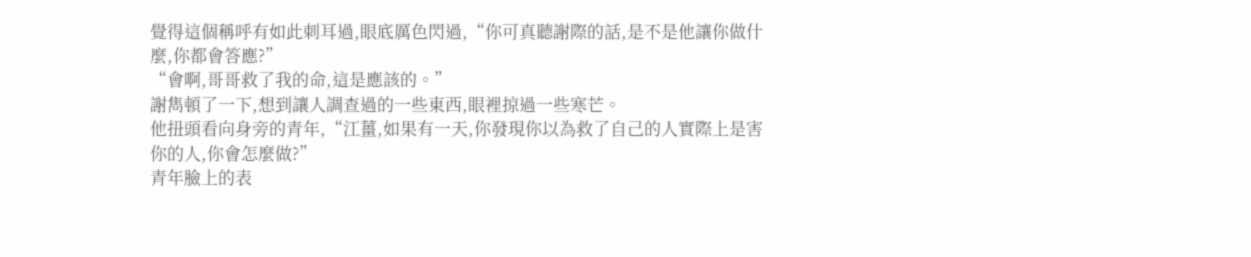覺得這個稱呼有如此刺耳過,眼底厲色閃過,“你可真聽謝際的話,是不是他讓你做什麼,你都會答應?”
“會啊,哥哥救了我的命,這是應該的。”
謝雋頓了一下,想到讓人調查過的一些東西,眼裡掠過一些寒芒。
他扭頭看向身旁的青年,“江薑,如果有一天,你發現你以為救了自己的人實際上是害你的人,你會怎麼做?”
青年臉上的表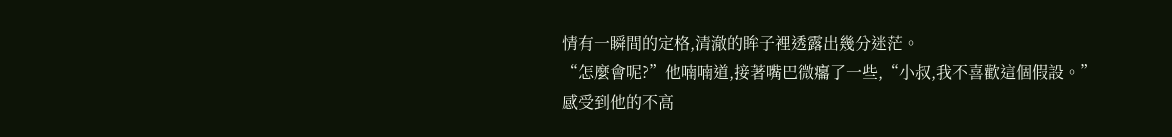情有一瞬間的定格,清澈的眸子裡透露出幾分迷茫。
“怎麼會呢?”他喃喃道,接著嘴巴微癟了一些,“小叔,我不喜歡這個假設。”
感受到他的不高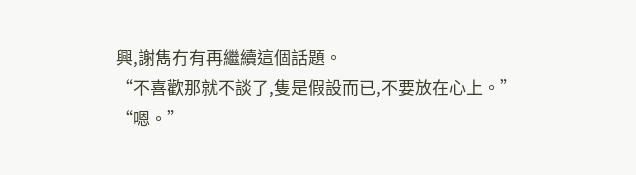興,謝雋冇有再繼續這個話題。
“不喜歡那就不談了,隻是假設而已,不要放在心上。”
“嗯。”